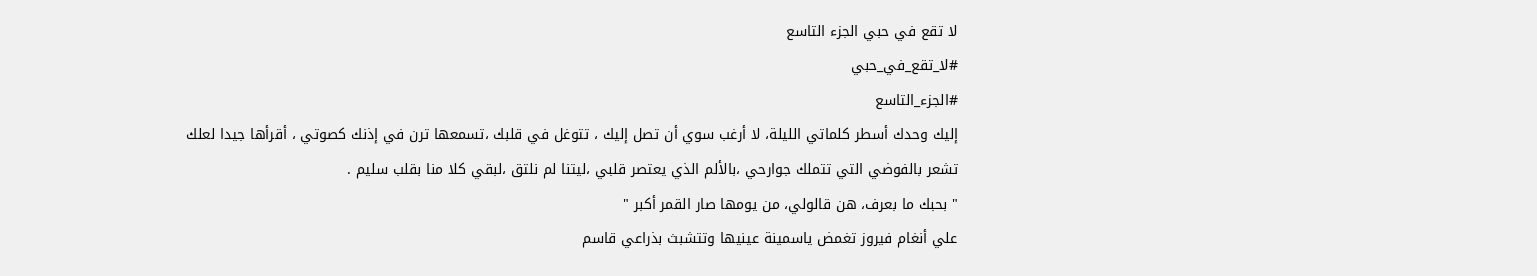لا تقع في حبي الجزء التاسع
#لا_تقع_في_حبي
#الجزء_التاسع
إليك وحدك أسطر كلماتي الليلة، لا أرغب سوي أن تصل إليك ، تتوغل في قلبك ،تسمعها ترن في إذنك كصوتي ، أقرأها جيدا لعلك تشعر بالفوضي التي تتملك جوارحي ،بالألم الذي يعتصر قلبي ،ليتنا لم نلتق ،لبقي كلا منا بقلب سليم .
" بحبك ما بعرف، هن قالولي، من يومها صار القمر أكبر "
علي أنغام فيروز تغمض ياسمينة عينيها وتتشبث بذراعي قاسم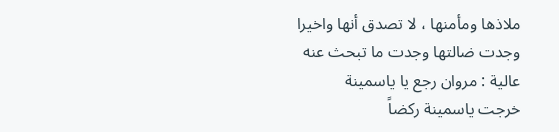ملاذها ومأمنها ، لا تصدق أنها واخيرا وجدت ضالتها وجدت ما تبحث عنه
عالية : مروان رجع يا ياسمينة
خرجت ياسمينة ركضاً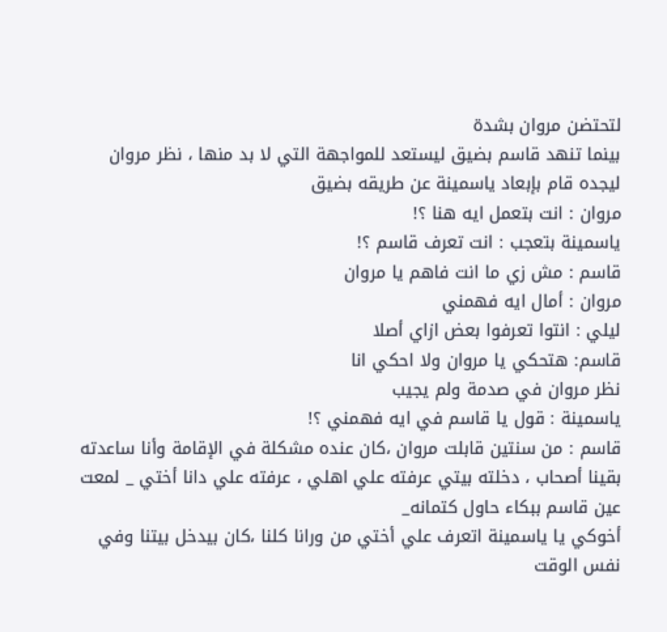لتحتضن مروان بشدة
بينما تنهد قاسم بضيق ليستعد للمواجهة التي لا بد منها ، نظر مروان ليجده قام بإبعاد ياسمينة عن طريقه بضيق
مروان : انت بتعمل ايه هنا ؟!
ياسمينة بتعجب : انت تعرف قاسم ؟!
قاسم : مش زي ما انت فاهم يا مروان
مروان : أمال ايه فهمني
ليلي : انتوا تعرفوا بعض ازاي أصلا
قاسم: هتحكي يا مروان ولا احكي انا
نظر مروان في صدمة ولم يجيب
ياسمينة : قول يا قاسم في ايه فهمني ؟!
قاسم : من سنتين قابلت مروان ،كان عنده مشكلة في الإقامة وأنا ساعدته بقينا أصحاب ، دخلته بيتي عرفته علي اهلي ، عرفته علي دانا أختي _ لمعت عين قاسم ببكاء حاول كتمانه_
أخوكي يا ياسمينة اتعرف علي أختي من ورانا كلنا ،كان بيدخل بيتنا وفي نفس الوقت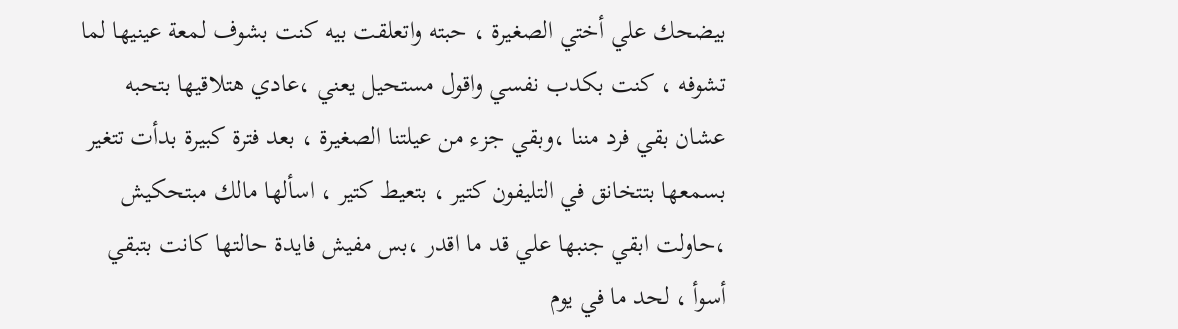بيضحك علي أختي الصغيرة ، حبته واتعلقت بيه كنت بشوف لمعة عينيها لما تشوفه ، كنت بكدب نفسي واقول مستحيل يعني ،عادي هتلاقيها بتحبه عشان بقي فرد مننا ،وبقي جزء من عيلتنا الصغيرة ، بعد فترة كبيرة بدأت تتغير بسمعها بتتخانق في التليفون كتير ، بتعيط كتير ، اسألها مالك مبتحكيش ،حاولت ابقي جنبها علي قد ما اقدر ،بس مفيش فايدة حالتها كانت بتبقي أسوأ ، لحد ما في يوم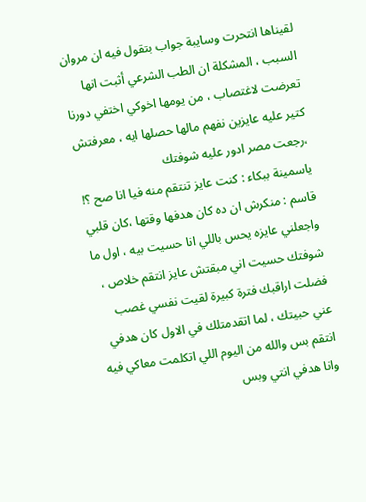لقيناها انتحرت وسايبة جواب بتقول فيه ان مروان السبب ، المشكلة ان الطب الشرعي أثبت انها تعرضت لاغتصاب ، من يومها اخوكي اختفي دورنا كتير عليه عايزين نفهم مالها حصلها ايه ، معرفتش ،رجعت مصر ادور عليه شوفتك
ياسمينة ببكاء : كنت عايز تنتقم منه فيا انا صح ؟!
قاسم : منكرش ان ده كان هدفها وقتها ،كان قلبي واجعلني عايزه يحس باللي انا حسيت بيه ، اول ما شوفتك حسيت اني مبقتش عايز انتقم خلاص ، فضلت اراقبك فترة كبيرة لقيت نفسي غصب عني حبيتك ، لما اتقدمتلك في الاول كان هدفي انتقم بس والله من اليوم اللي اتكلمت معاكي فيه وانا هدفي انتي وبس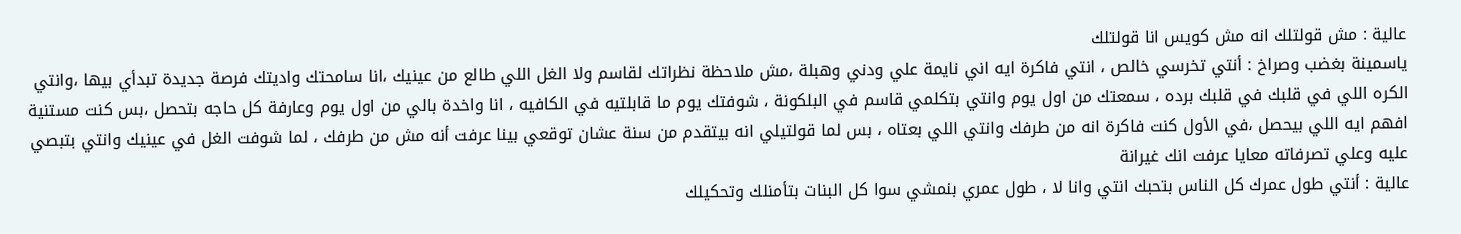عالية : مش قولتلك انه مش كويس انا قولتلك
ياسمينة بغضب وصراخ : أنتي تخرسي خالص ، انتي فاكرة ايه اني نايمة علي ودني وهبلة ،مش ملاحظة نظراتك لقاسم ولا الغل اللي طالع من عينيك ،انا سامحتك واديتك فرصة جديدة تبدأي بيها ،وانتي الكره اللي في قلبك في قلبك برده ، سمعتك من اول يوم وانتي بتكلمي قاسم في البلكونة ، شوفتك يوم ما قابلتيه في الكافيه ، انا واخدة بالي من اول يوم وعارفة كل حاجه بتحصل ،بس كنت مستنية افهم ايه اللي بيحصل ،في الأول كنت فاكرة انه من طرفك وانتي اللي بعتاه ، بس لما قولتيلي انه بيتقدم من سنة عشان توقعي بينا عرفت أنه مش من طرفك ، لما شوفت الغل في عينيك وانتي بتبصي عليه وعلي تصرفاته معايا عرفت انك غيرانة
عالية : أنتي طول عمرك كل الناس بتحبك انتي وانا لا ، طول عمري بنمشي سوا كل البنات بتأمنلك وتحكيلك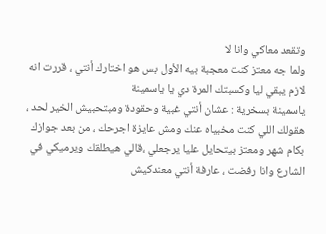وتقعد معاكي وانا لا
ولما جه معتز كنت معجبة بيه الأول بس هو اختارك أنتي ، قررت انه لازم يبقي ليا وكسبتك المرة دي يا ياسمينة
ياسمينة بسخرية : عشان أنتي غبية وحقودة ومبتحبيش الخير لحد ، هقولك اللي كنت مخبياه عنك ومش عايزة اجرحك ، من بعد جوازك بكام شهر ومعتز بيتحايل عليا يرجعلي ،قالي هيطلقك ويرميكي في الشارع وانا رفضت ، عارفة أنتي معندكيش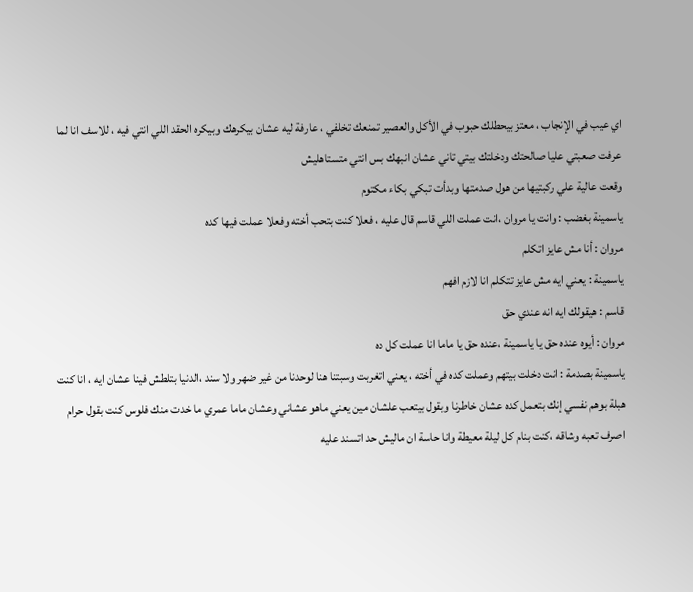اي عيب في الإنجاب ، معتز بيحطلك حبوب في الأكل والعصير تمنعك تخلفي ، عارفة ليه عشان بيكرهك وبيكره الحقد اللي انتي فيه ، للاسف انا لما عرفت صعبتي عليا صالحتك ودخلتك بيتي تاني عشان انبهك بس انتي متستاهليش
وقعت عالية علي ركبتيها من هول صدمتها وبدأت تبكي بكاء مكتوم
ياسمينة بغضب : وانت يا مروان ،انت عملت اللي قاسم قال عليه ، فعلا كنت بتحب أخته وفعلا عملت فيها كده
مروان : أنا مش عايز اتكلم
ياسمينة : يعني ايه مش عايز تتكلم انا لازم افهم
قاسم : هيقولك ايه انه عندي حق
مروان : أيوه عنده حق يا ياسمينة ،عنده حق يا ماما انا عملت كل ده
ياسمينة بصدمة : انت دخلت بيتهم وعملت كده في أخته ، يعني اتغربت وسبتنا هنا لوحدنا من غير ضهر ولا سند ،الدنيا بتلطش فينا عشان ايه ، انا كنت هبلة بوهم نفسي إنك بتعمل كده عشان خاطرنا وبقول بيتعب علشان مين يعني ماهو عشاني وعشان ماما عمري ما خدت منك فلوس كنت بقول حرام اصرف تعبه وشاقه ،كنت بنام كل ليلة معيطة وانا حاسة ان ماليش حد اتسند عليه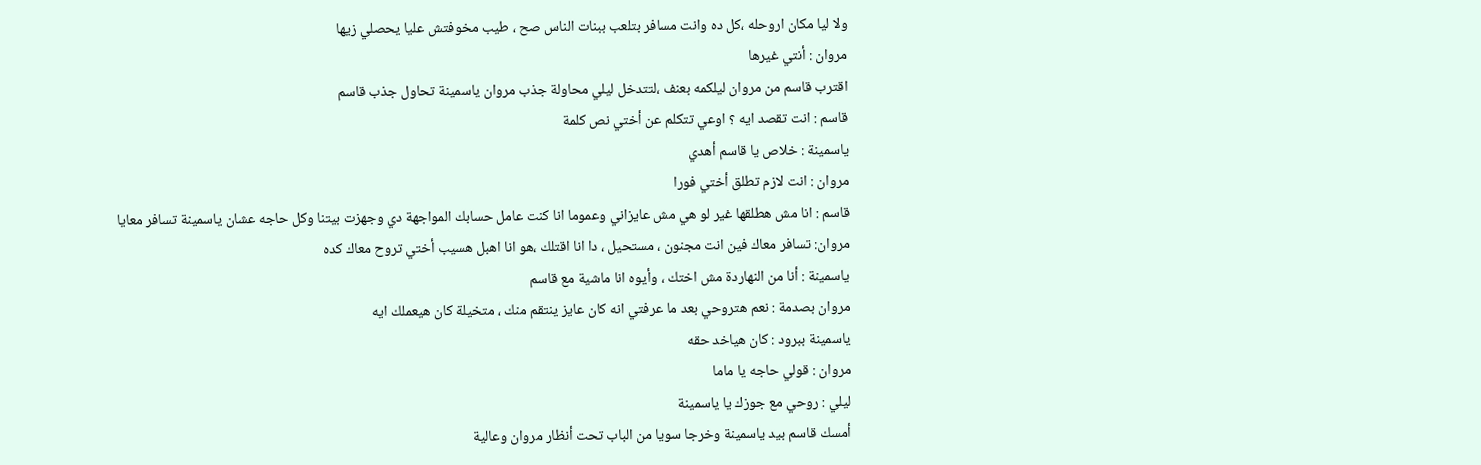ولا ليا مكان اروحله ،كل ده وانت مسافر بتلعب ببنات الناس صح ، طيب مخوفتش عليا يحصلي زيها
مروان : أنتي غيرها
اقترب قاسم من مروان ليلكمه بعنف ،لتتدخل ليلي محاولة جذب مروان ياسمينة تحاول جذب قاسم
قاسم : انت تقصد ايه ؟ اوعي تتكلم عن أختي نص كلمة
ياسمينة : خلاص يا قاسم أهدي
مروان : انت لازم تطلق أختي فورا
قاسم : انا مش هطلقها غير لو هي مش عايزاني وعموما انا كنت عامل حسابك المواجهة دي وجهزت بيتنا وكل حاجه عشان ياسمينة تسافر معايا
مروان: تسافر معاك فين انت مجنون ، مستحيل ، دا انا اقتلك ،هو انا اهبل هسيب أختي تروح معاك كده
ياسمينة : أنا من النهاردة مش اختك ، وأيوه انا ماشية مع قاسم
مروان بصدمة : نعم هتروحي بعد ما عرفتي انه كان عايز ينتقم منك ، متخيلة كان هيعملك ايه
ياسمينة ببرود : كان هياخد حقه
مروان : قولي حاجه يا ماما
ليلي : روحي مع جوزك يا ياسمينة
أمسك قاسم بيد ياسمينة وخرجا سويا من الباب تحت أنظار مروان وعالية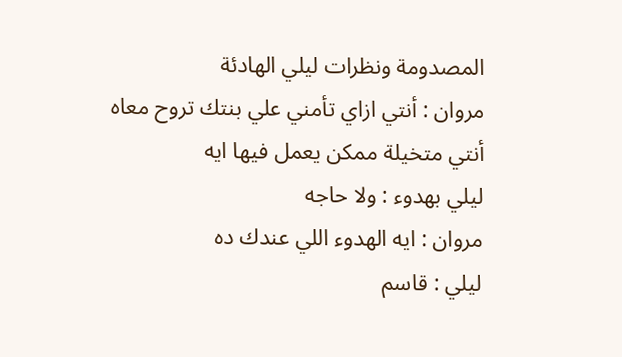المصدومة ونظرات ليلي الهادئة
مروان : أنتي ازاي تأمني علي بنتك تروح معاه أنتي متخيلة ممكن يعمل فيها ايه
ليلي بهدوء : ولا حاجه
مروان : ايه الهدوء اللي عندك ده
ليلي : قاسم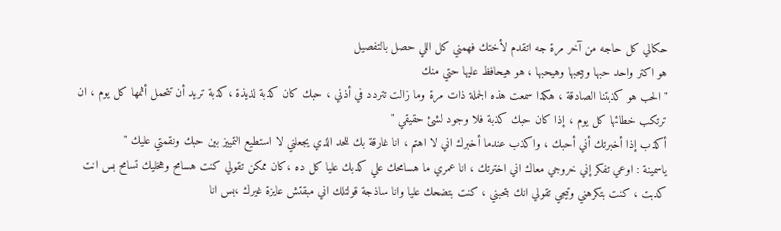حكالي كل حاجه من آخر مرة جه اتقدم لأختك فهمني كل اللي حصل بالتفصيل
هو اكتر واحد حبها وبيحبها وهيحبها ، هو هيحافظ عليها حتي منك
" الحب هو كذبتنا الصادقة ، هكذا سمعت هذه الجملة ذات مرة وما زالت تتردد في أذني ، حبك كان كذبة لذيذة ،كذبة تريد أن تتحمل أثمها كل يوم ، ان ترتكب خطائها كل يوم ، إذا كان حبك كذبة فلا وجود لشئ حقيقي "
أكذب إذا أخبرتك أني أحبك ، واكذب عندما أخبرك اني لا اهتم ، انا غارقة بك للحد الذي يجعلني لا استطيع التمييز بين حبك ونقمتي عليك "
ياسمينة : اوعي تفكر إني خروجي معاك اني اخترتك ، انا عمري ما هسامحك علي كدبك عليا كل ده ،كان ممكن تقولي كنت هسامح وهخليك تسامح بس انت كدبت ، كنت بتكرهني وتيجي تقولي انك بتحبني ، كنت بتضحك عليا وانا ساذجة قولتلك اني مبقتش عايزة غيرك ،بس انا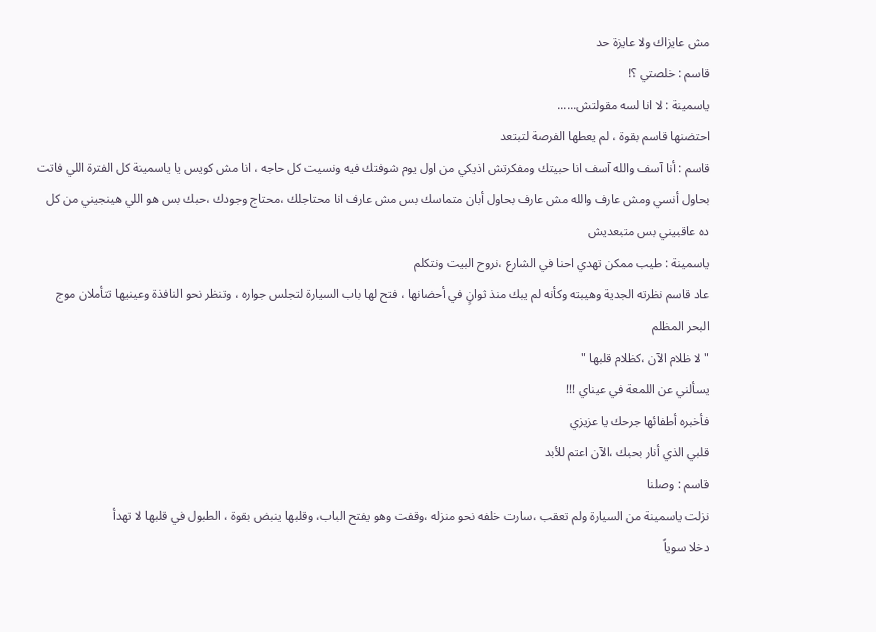مش عايزاك ولا عايزة حد
قاسم : خلصتي ؟!
ياسمينة : لا انا لسه مقولتش......
احتضنها قاسم بقوة ، لم يعطها الفرصة لتبتعد
قاسم : أنا آسف والله آسف انا حبيتك ومفكرتش اذيكي من اول يوم شوفتك فيه ونسيت كل حاجه ، انا مش كويس يا ياسمينة كل الفترة اللي فاتت بحاول أنسي ومش عارف والله مش عارف بحاول أبان متماسك بس مش عارف انا محتاجلك ،محتاج وجودك ،حبك بس هو اللي هينجيني من كل ده عاقبيني بس متبعديش
ياسمينة : طيب ممكن تهدي احنا في الشارع ،نروح البيت ونتكلم
عاد قاسم نظرته الجدية وهيبته وكأنه لم يبك منذ ثوانٍ في أحضانها ، فتح لها باب السيارة لتجلس جواره ، وتنظر نحو النافذة وعينيها تتأملان موج البحر المظلم
" لا ظلام الآن ،كظلام قلبها "
يسألني عن اللمعة في عيناي !!!
فأخبره أطفائها جرحك يا عزيزي
قلبي الذي أنار بحبك ،الآن اعتم للأبد
قاسم : وصلنا
نزلت ياسمينة من السيارة ولم تعقب ،سارت خلفه نحو منزله ،وقفت وهو يفتح الباب، وقلبها ينبض بقوة ، الطبول في قلبها لا تهدأ
دخلا سوياً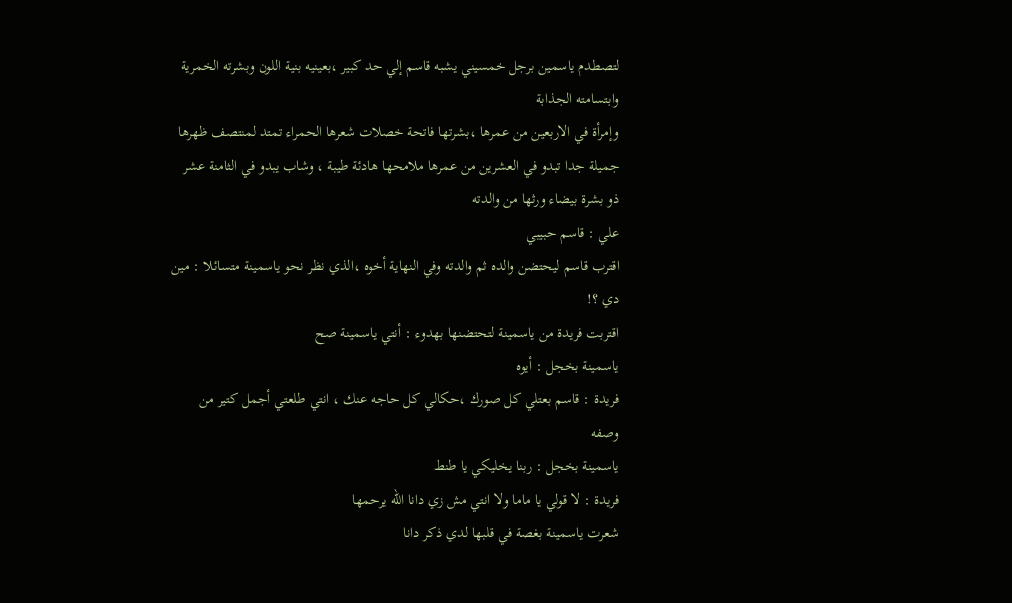لتصطدم ياسمين برجل خمسيني يشبه قاسم إلي حد كبير ،بعينيه بنية اللون وبشرته الخمرية وابتسامته الجذابة
وإمرأة في الاربعين من عمرها ،بشرتها فاتحة خصلات شعرها الحمراء تمتد لمنتصف ظهرها جميلة جدا تبدو في العشرين من عمرها ملامحها هادئة طيبة ، وشاب يبدو في الثامنة عشر ذو بشرة بيضاء ورثها من والدته
علي : قاسم حبيبي
اقترب قاسم ليحتضن والده ثم والدته وفي النهاية أخوه ،الذي نظر نحو ياسمينة متسائلا : مين دي ؟!
اقتربت فريدة من ياسمينة لتحتضنها بهدوء : أنتي ياسمينة صح
ياسمينة بخجل : أيوه
فريدة : قاسم بعتلي كل صورك ،حكالي كل حاجه عنك ، انتي طلعتي أجمل كتير من وصفه
ياسمينة بخجل : ربنا يخليكي يا طنط
فريدة : لا قولي يا ماما ولا انتي مش زي دانا الله يرحمها
شعرت ياسمينة بغصة في قلبها لدي ذكر دانا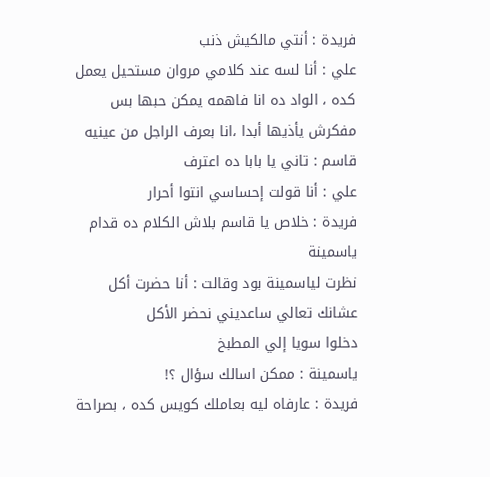فريدة : أنتي مالكيش ذنب
علي : أنا لسه عند كلامي مروان مستحيل يعمل كده ، الواد ده انا فاهمه يمكن حبها بس مفكرش يأذيها أبدا ،انا بعرف الراجل من عينيه
قاسم : تاني يا بابا ده اعترف
علي : أنا قولت إحساسي انتوا أحرار
فريدة : خلاص يا قاسم بلاش الكلام ده قدام ياسمينة
نظرت لياسمينة بود وقالت : أنا حضرت أكل عشانك تعالي ساعديني نحضر الأكل
دخلوا سويا إلي المطبخ
ياسمينة : ممكن اسالك سؤال ؟!
فريدة : عارفاه ليه بعاملك كويس كده ، بصراحة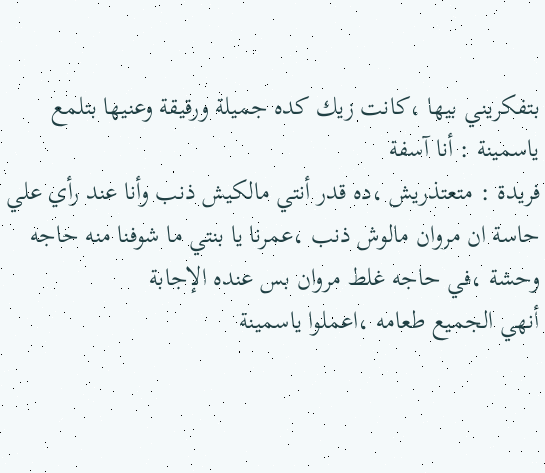بتفكريني بيها ،كانت زيك كده جميلة ورقيقة وعنيها بتلمع
ياسمينة : أنا آسفة
فريدة : متعتذريش ،ده قدر أنتي مالكيش ذنب وأنا عند رأي علي حاسة ان مروان مالوش ذنب ،عمرنا يا بنتي ما شوفنا منه حاجه وحشة ،في حاجه غلط مروان بس عنده الإجابة
أنهي الجميع طعامه ،اعملوا ياسمينة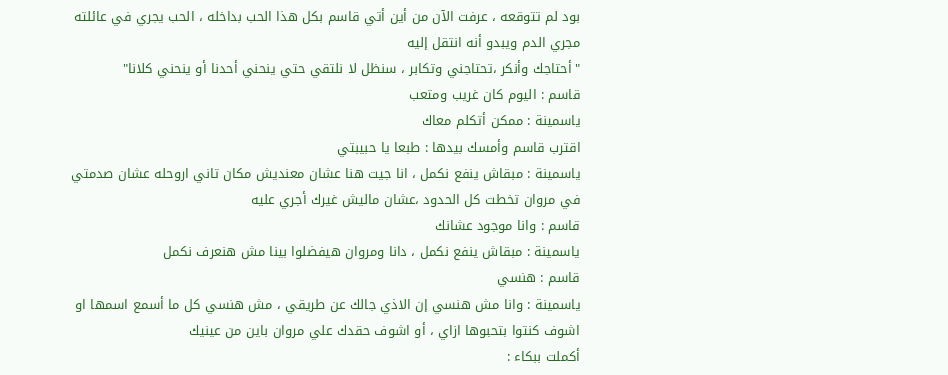بود لم تتوقعه ، عرفت الآن من أين أتي قاسم بكل هذا الحب بداخله ، الحب يجري في عائلته مجري الدم ويبدو أنه انتقل إليه
"أحتاجك وأنكر ،تحتاجني وتكابر ، سنظل لا نلتقي حتي ينحني أحدنا أو ينحني كلانا"
قاسم : اليوم كان غريب ومتعب
ياسمينة : ممكن أتكلم معاك
اقترب قاسم وأمسك بيدها : طبعا يا حبيبتي
ياسمينة : مبقاش ينفع نكمل ، انا جيت هنا عشان معنديش مكان تاني اروحله عشان صدمتي في مروان تخطت كل الحدود ،عشان ماليش غيرك أجري عليه
قاسم : وانا موجود عشانك
ياسمينة : مبقاش ينفع نكمل ، دانا ومروان هيفضلوا بينا مش هنعرف نكمل
قاسم : هنسي
ياسمينة : وانا مش هنسي إن الاذي جالك عن طريقي ، مش هنسي كل ما أسمع اسمها او اشوف كنتوا بتحبوها ازاي ، أو اشوف حقدك علي مروان باين من عينيك
أكملت ببكاء :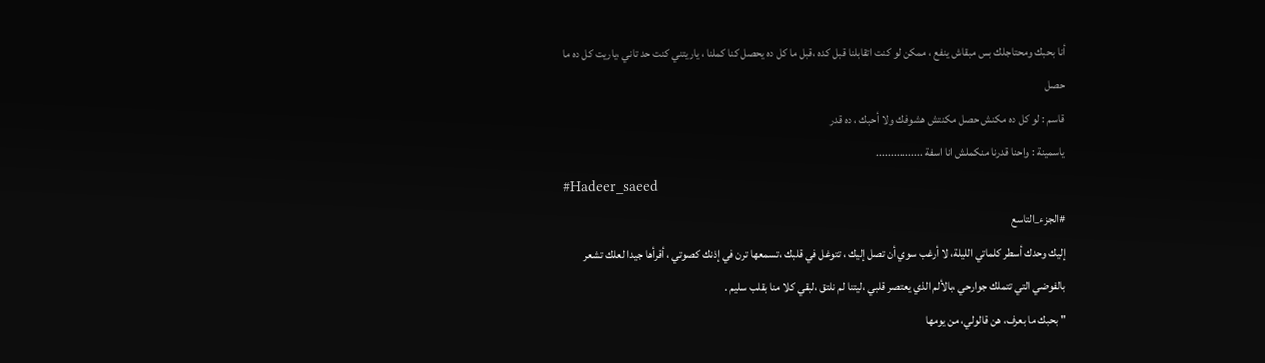أنا بحبك ومحتاجلك بس مبقاش ينفع ، ممكن لو كنت اتقابلنا قبل كده ،قبل ما كل ده يحصل كنا كملنا ، ياريتني كنت حد تاني ،ياريت كل ده ما حصل
قاسم : لو كل ده مكنش حصل مكنتش هشوفك ولا أحبك ، ده قدر
ياسمينة : واحنا قدرنا منكملش انا اسفة ................
#Hadeer_saeed
#الجزء_التاسع
إليك وحدك أسطر كلماتي الليلة، لا أرغب سوي أن تصل إليك ، تتوغل في قلبك ،تسمعها ترن في إذنك كصوتي ، أقرأها جيدا لعلك تشعر بالفوضي التي تتملك جوارحي ،بالألم الذي يعتصر قلبي ،ليتنا لم نلتق ،لبقي كلا منا بقلب سليم .
" بحبك ما بعرف، هن قالولي، من يومها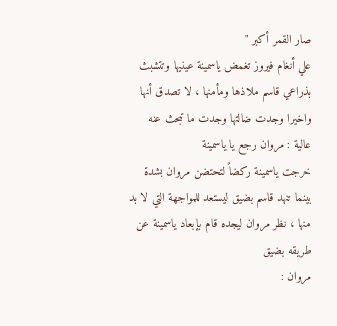صار القمر أكبر "
علي أنغام فيروز تغمض ياسمينة عينيها وتتشبث بذراعي قاسم ملاذها ومأمنها ، لا تصدق أنها واخيرا وجدت ضالتها وجدت ما تبحث عنه
عالية : مروان رجع يا ياسمينة
خرجت ياسمينة ركضاً لتحتضن مروان بشدة
بينما تنهد قاسم بضيق ليستعد للمواجهة التي لا بد منها ، نظر مروان ليجده قام بإبعاد ياسمينة عن طريقه بضيق
مروان :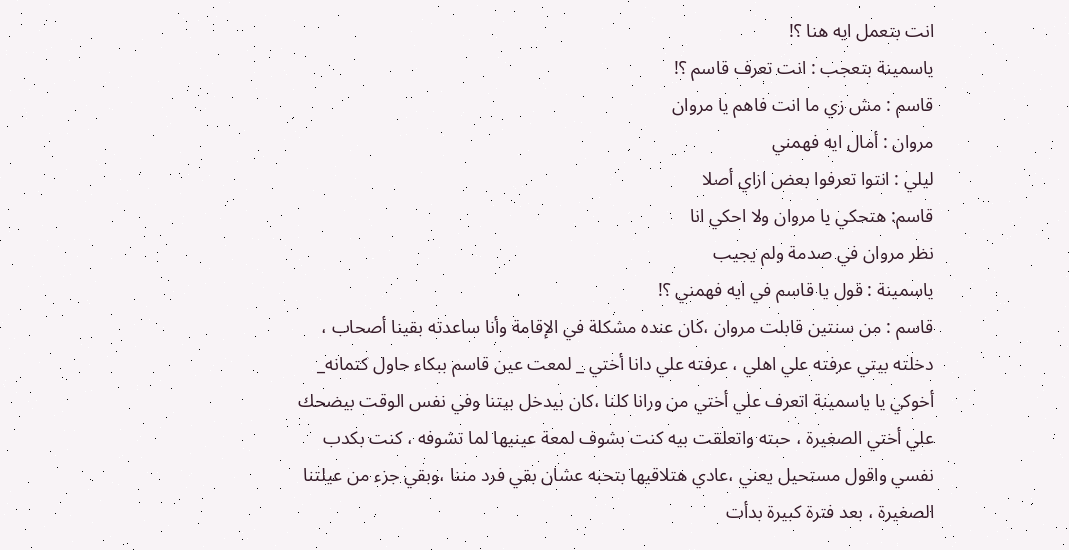انت بتعمل ايه هنا ؟!
ياسمينة بتعجب : انت تعرف قاسم ؟!
قاسم : مش زي ما انت فاهم يا مروان
مروان : أمال ايه فهمني
ليلي : انتوا تعرفوا بعض ازاي أصلا
قاسم: هتحكي يا مروان ولا احكي انا
نظر مروان في صدمة ولم يجيب
ياسمينة : قول يا قاسم في ايه فهمني ؟!
قاسم : من سنتين قابلت مروان ،كان عنده مشكلة في الإقامة وأنا ساعدته بقينا أصحاب ، دخلته بيتي عرفته علي اهلي ، عرفته علي دانا أختي _ لمعت عين قاسم ببكاء حاول كتمانه_
أخوكي يا ياسمينة اتعرف علي أختي من ورانا كلنا ،كان بيدخل بيتنا وفي نفس الوقت بيضحك علي أختي الصغيرة ، حبته واتعلقت بيه كنت بشوف لمعة عينيها لما تشوفه ، كنت بكدب نفسي واقول مستحيل يعني ،عادي هتلاقيها بتحبه عشان بقي فرد مننا ،وبقي جزء من عيلتنا الصغيرة ، بعد فترة كبيرة بدأت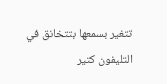تتغير بسمعها بتتخانق في التليفون كتير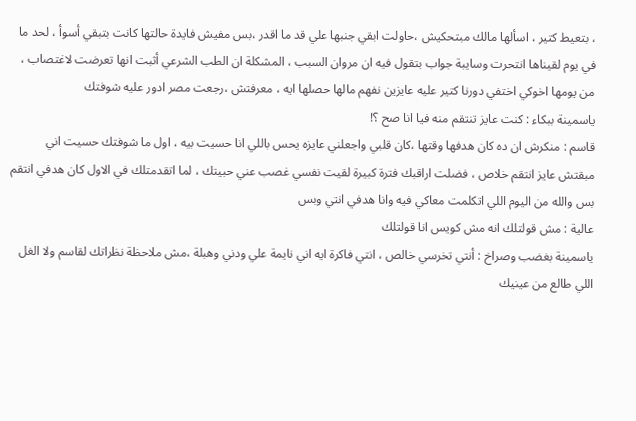، بتعيط كتير ، اسألها مالك مبتحكيش ،حاولت ابقي جنبها علي قد ما اقدر ،بس مفيش فايدة حالتها كانت بتبقي أسوأ ، لحد ما في يوم لقيناها انتحرت وسايبة جواب بتقول فيه ان مروان السبب ، المشكلة ان الطب الشرعي أثبت انها تعرضت لاغتصاب ، من يومها اخوكي اختفي دورنا كتير عليه عايزين نفهم مالها حصلها ايه ، معرفتش ،رجعت مصر ادور عليه شوفتك
ياسمينة ببكاء : كنت عايز تنتقم منه فيا انا صح ؟!
قاسم : منكرش ان ده كان هدفها وقتها ،كان قلبي واجعلني عايزه يحس باللي انا حسيت بيه ، اول ما شوفتك حسيت اني مبقتش عايز انتقم خلاص ، فضلت اراقبك فترة كبيرة لقيت نفسي غصب عني حبيتك ، لما اتقدمتلك في الاول كان هدفي انتقم بس والله من اليوم اللي اتكلمت معاكي فيه وانا هدفي انتي وبس
عالية : مش قولتلك انه مش كويس انا قولتلك
ياسمينة بغضب وصراخ : أنتي تخرسي خالص ، انتي فاكرة ايه اني نايمة علي ودني وهبلة ،مش ملاحظة نظراتك لقاسم ولا الغل اللي طالع من عينيك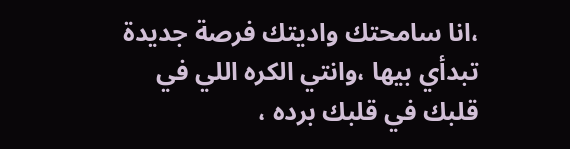،انا سامحتك واديتك فرصة جديدة تبدأي بيها ،وانتي الكره اللي في قلبك في قلبك برده ،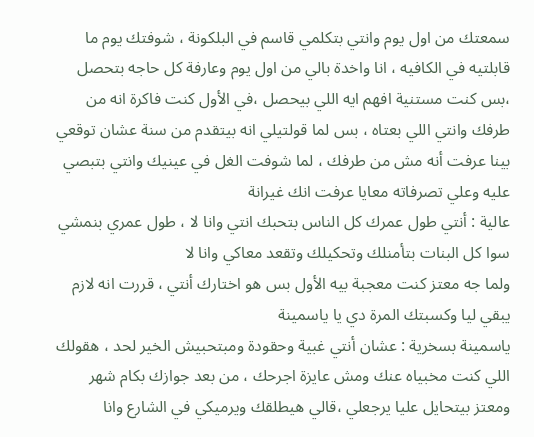سمعتك من اول يوم وانتي بتكلمي قاسم في البلكونة ، شوفتك يوم ما قابلتيه في الكافيه ، انا واخدة بالي من اول يوم وعارفة كل حاجه بتحصل ،بس كنت مستنية افهم ايه اللي بيحصل ،في الأول كنت فاكرة انه من طرفك وانتي اللي بعتاه ، بس لما قولتيلي انه بيتقدم من سنة عشان توقعي بينا عرفت أنه مش من طرفك ، لما شوفت الغل في عينيك وانتي بتبصي عليه وعلي تصرفاته معايا عرفت انك غيرانة
عالية : أنتي طول عمرك كل الناس بتحبك انتي وانا لا ، طول عمري بنمشي سوا كل البنات بتأمنلك وتحكيلك وتقعد معاكي وانا لا
ولما جه معتز كنت معجبة بيه الأول بس هو اختارك أنتي ، قررت انه لازم يبقي ليا وكسبتك المرة دي يا ياسمينة
ياسمينة بسخرية : عشان أنتي غبية وحقودة ومبتحبيش الخير لحد ، هقولك اللي كنت مخبياه عنك ومش عايزة اجرحك ، من بعد جوازك بكام شهر ومعتز بيتحايل عليا يرجعلي ،قالي هيطلقك ويرميكي في الشارع وانا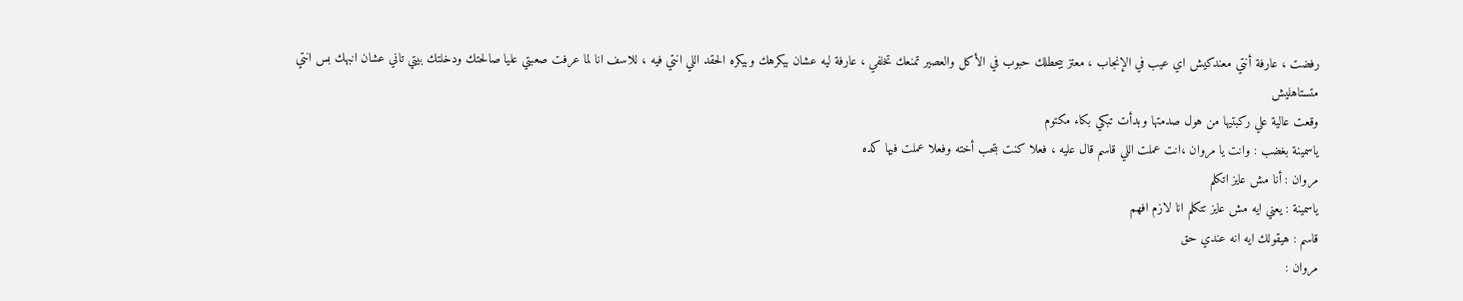رفضت ، عارفة أنتي معندكيش اي عيب في الإنجاب ، معتز بيحطلك حبوب في الأكل والعصير تمنعك تخلفي ، عارفة ليه عشان بيكرهك وبيكره الحقد اللي انتي فيه ، للاسف انا لما عرفت صعبتي عليا صالحتك ودخلتك بيتي تاني عشان انبهك بس انتي متستاهليش
وقعت عالية علي ركبتيها من هول صدمتها وبدأت تبكي بكاء مكتوم
ياسمينة بغضب : وانت يا مروان ،انت عملت اللي قاسم قال عليه ، فعلا كنت بتحب أخته وفعلا عملت فيها كده
مروان : أنا مش عايز اتكلم
ياسمينة : يعني ايه مش عايز تتكلم انا لازم افهم
قاسم : هيقولك ايه انه عندي حق
مروان :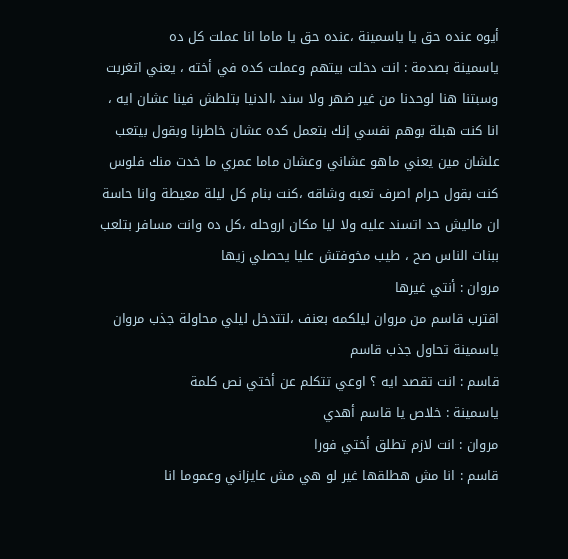أيوه عنده حق يا ياسمينة ،عنده حق يا ماما انا عملت كل ده
ياسمينة بصدمة : انت دخلت بيتهم وعملت كده في أخته ، يعني اتغربت وسبتنا هنا لوحدنا من غير ضهر ولا سند ،الدنيا بتلطش فينا عشان ايه ، انا كنت هبلة بوهم نفسي إنك بتعمل كده عشان خاطرنا وبقول بيتعب علشان مين يعني ماهو عشاني وعشان ماما عمري ما خدت منك فلوس كنت بقول حرام اصرف تعبه وشاقه ،كنت بنام كل ليلة معيطة وانا حاسة ان ماليش حد اتسند عليه ولا ليا مكان اروحله ،كل ده وانت مسافر بتلعب ببنات الناس صح ، طيب مخوفتش عليا يحصلي زيها
مروان : أنتي غيرها
اقترب قاسم من مروان ليلكمه بعنف ،لتتدخل ليلي محاولة جذب مروان ياسمينة تحاول جذب قاسم
قاسم : انت تقصد ايه ؟ اوعي تتكلم عن أختي نص كلمة
ياسمينة : خلاص يا قاسم أهدي
مروان : انت لازم تطلق أختي فورا
قاسم : انا مش هطلقها غير لو هي مش عايزاني وعموما انا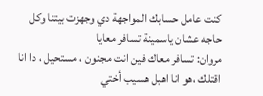كنت عامل حسابك المواجهة دي وجهزت بيتنا وكل حاجه عشان ياسمينة تسافر معايا
مروان: تسافر معاك فين انت مجنون ، مستحيل ، دا انا اقتلك ،هو انا اهبل هسيب أختي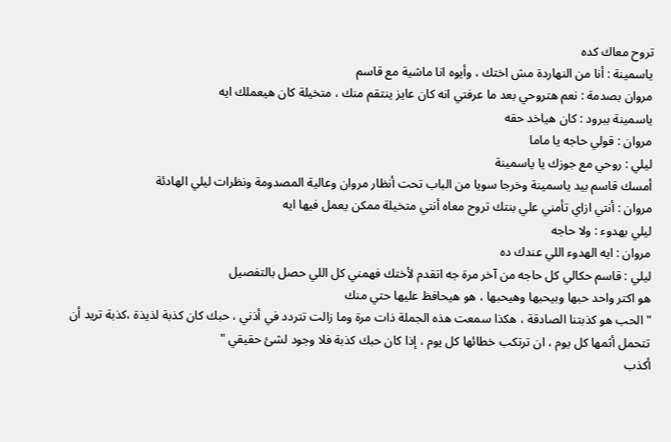تروح معاك كده
ياسمينة : أنا من النهاردة مش اختك ، وأيوه انا ماشية مع قاسم
مروان بصدمة : نعم هتروحي بعد ما عرفتي انه كان عايز ينتقم منك ، متخيلة كان هيعملك ايه
ياسمينة ببرود : كان هياخد حقه
مروان : قولي حاجه يا ماما
ليلي : روحي مع جوزك يا ياسمينة
أمسك قاسم بيد ياسمينة وخرجا سويا من الباب تحت أنظار مروان وعالية المصدومة ونظرات ليلي الهادئة
مروان : أنتي ازاي تأمني علي بنتك تروح معاه أنتي متخيلة ممكن يعمل فيها ايه
ليلي بهدوء : ولا حاجه
مروان : ايه الهدوء اللي عندك ده
ليلي : قاسم حكالي كل حاجه من آخر مرة جه اتقدم لأختك فهمني كل اللي حصل بالتفصيل
هو اكتر واحد حبها وبيحبها وهيحبها ، هو هيحافظ عليها حتي منك
" الحب هو كذبتنا الصادقة ، هكذا سمعت هذه الجملة ذات مرة وما زالت تتردد في أذني ، حبك كان كذبة لذيذة ،كذبة تريد أن تتحمل أثمها كل يوم ، ان ترتكب خطائها كل يوم ، إذا كان حبك كذبة فلا وجود لشئ حقيقي "
أكذب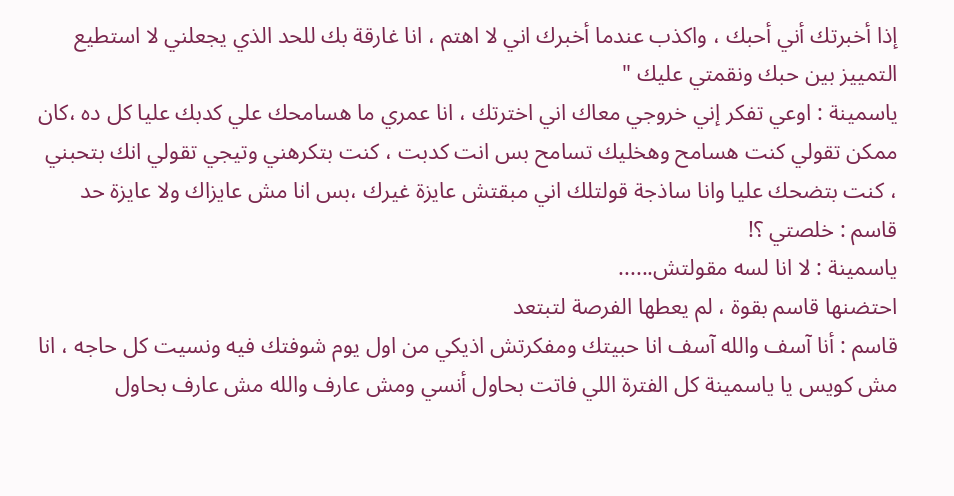إذا أخبرتك أني أحبك ، واكذب عندما أخبرك اني لا اهتم ، انا غارقة بك للحد الذي يجعلني لا استطيع التمييز بين حبك ونقمتي عليك "
ياسمينة : اوعي تفكر إني خروجي معاك اني اخترتك ، انا عمري ما هسامحك علي كدبك عليا كل ده ،كان ممكن تقولي كنت هسامح وهخليك تسامح بس انت كدبت ، كنت بتكرهني وتيجي تقولي انك بتحبني ، كنت بتضحك عليا وانا ساذجة قولتلك اني مبقتش عايزة غيرك ،بس انا مش عايزاك ولا عايزة حد
قاسم : خلصتي ؟!
ياسمينة : لا انا لسه مقولتش......
احتضنها قاسم بقوة ، لم يعطها الفرصة لتبتعد
قاسم : أنا آسف والله آسف انا حبيتك ومفكرتش اذيكي من اول يوم شوفتك فيه ونسيت كل حاجه ، انا مش كويس يا ياسمينة كل الفترة اللي فاتت بحاول أنسي ومش عارف والله مش عارف بحاول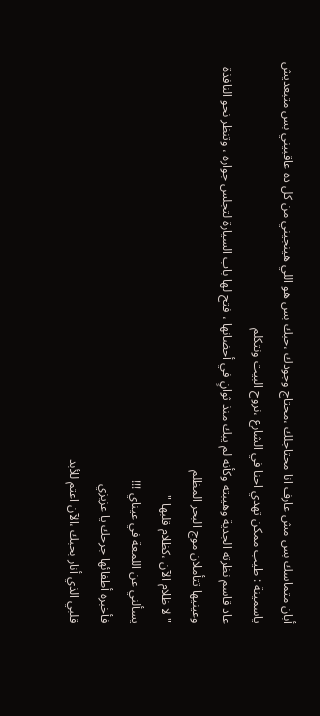أبان متماسك بس مش عارف انا محتاجلك ،محتاج وجودك ،حبك بس هو اللي هينجيني من كل ده عاقبيني بس متبعديش
ياسمينة : طيب ممكن تهدي احنا في الشارع ،نروح البيت ونتكلم
عاد قاسم نظرته الجدية وهيبته وكأنه لم يبك منذ ثوانٍ في أحضانها ، فتح لها باب السيارة لتجلس جواره ، وتنظر نحو النافذة وعينيها تتأملان موج البحر المظلم
" لا ظلام الآن ،كظلام قلبها "
يسألني عن اللمعة في عيناي !!!
فأخبره أطفائها جرحك يا عزيزي
قلبي الذي أنار بحبك ،الآن اعتم للأبد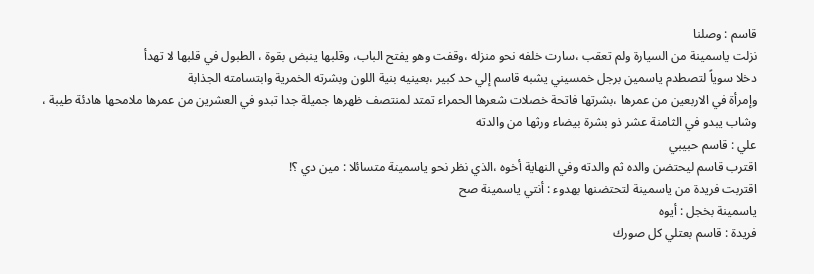قاسم : وصلنا
نزلت ياسمينة من السيارة ولم تعقب ،سارت خلفه نحو منزله ،وقفت وهو يفتح الباب، وقلبها ينبض بقوة ، الطبول في قلبها لا تهدأ
دخلا سوياً لتصطدم ياسمين برجل خمسيني يشبه قاسم إلي حد كبير ،بعينيه بنية اللون وبشرته الخمرية وابتسامته الجذابة
وإمرأة في الاربعين من عمرها ،بشرتها فاتحة خصلات شعرها الحمراء تمتد لمنتصف ظهرها جميلة جدا تبدو في العشرين من عمرها ملامحها هادئة طيبة ، وشاب يبدو في الثامنة عشر ذو بشرة بيضاء ورثها من والدته
علي : قاسم حبيبي
اقترب قاسم ليحتضن والده ثم والدته وفي النهاية أخوه ،الذي نظر نحو ياسمينة متسائلا : مين دي ؟!
اقتربت فريدة من ياسمينة لتحتضنها بهدوء : أنتي ياسمينة صح
ياسمينة بخجل : أيوه
فريدة : قاسم بعتلي كل صورك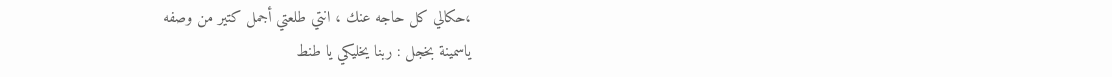،حكالي كل حاجه عنك ، انتي طلعتي أجمل كتير من وصفه
ياسمينة بخجل : ربنا يخليكي يا طنط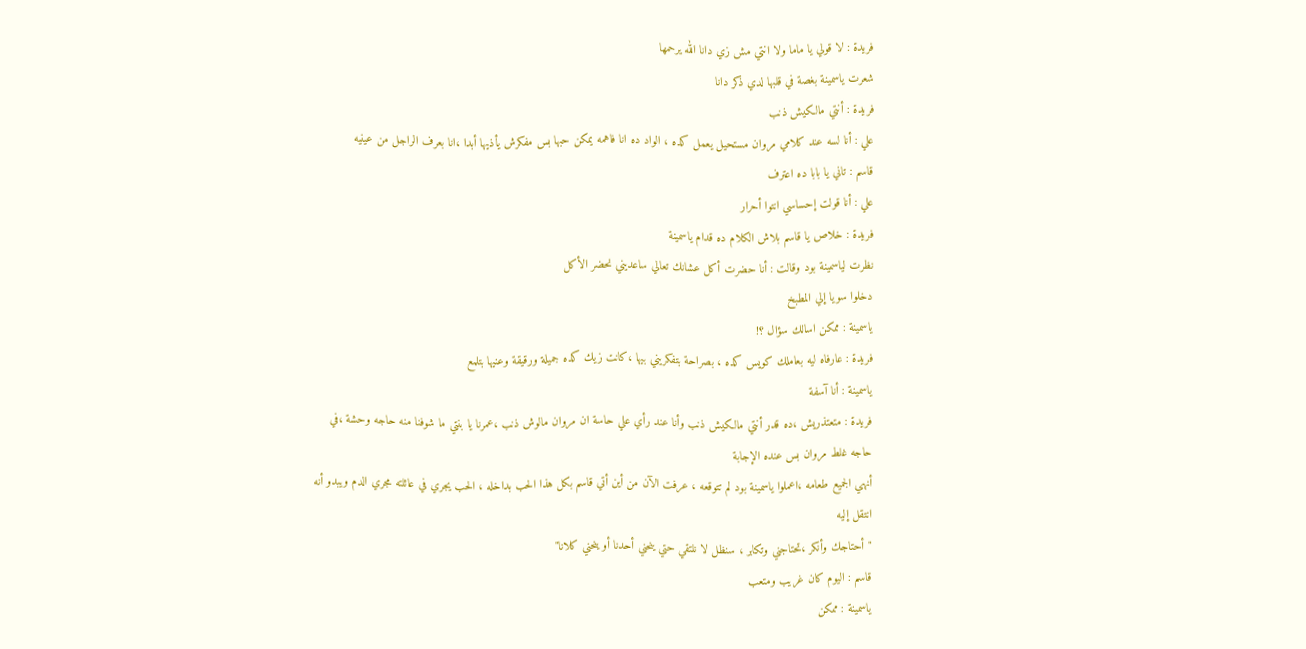فريدة : لا قولي يا ماما ولا انتي مش زي دانا الله يرحمها
شعرت ياسمينة بغصة في قلبها لدي ذكر دانا
فريدة : أنتي مالكيش ذنب
علي : أنا لسه عند كلامي مروان مستحيل يعمل كده ، الواد ده انا فاهمه يمكن حبها بس مفكرش يأذيها أبدا ،انا بعرف الراجل من عينيه
قاسم : تاني يا بابا ده اعترف
علي : أنا قولت إحساسي انتوا أحرار
فريدة : خلاص يا قاسم بلاش الكلام ده قدام ياسمينة
نظرت لياسمينة بود وقالت : أنا حضرت أكل عشانك تعالي ساعديني نحضر الأكل
دخلوا سويا إلي المطبخ
ياسمينة : ممكن اسالك سؤال ؟!
فريدة : عارفاه ليه بعاملك كويس كده ، بصراحة بتفكريني بيها ،كانت زيك كده جميلة ورقيقة وعنيها بتلمع
ياسمينة : أنا آسفة
فريدة : متعتذريش ،ده قدر أنتي مالكيش ذنب وأنا عند رأي علي حاسة ان مروان مالوش ذنب ،عمرنا يا بنتي ما شوفنا منه حاجه وحشة ،في حاجه غلط مروان بس عنده الإجابة
أنهي الجميع طعامه ،اعملوا ياسمينة بود لم تتوقعه ، عرفت الآن من أين أتي قاسم بكل هذا الحب بداخله ، الحب يجري في عائلته مجري الدم ويبدو أنه انتقل إليه
"أحتاجك وأنكر ،تحتاجني وتكابر ، سنظل لا نلتقي حتي ينحني أحدنا أو ينحني كلانا"
قاسم : اليوم كان غريب ومتعب
ياسمينة : ممكن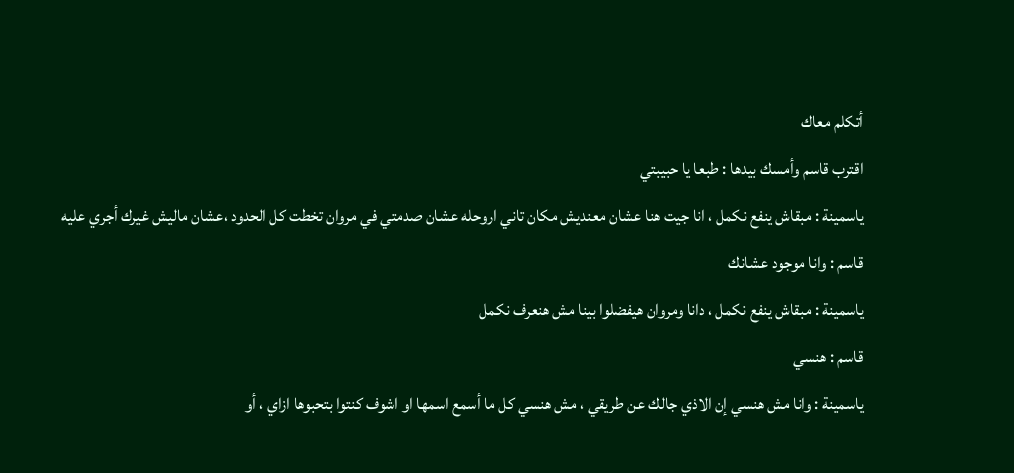أتكلم معاك
اقترب قاسم وأمسك بيدها : طبعا يا حبيبتي
ياسمينة : مبقاش ينفع نكمل ، انا جيت هنا عشان معنديش مكان تاني اروحله عشان صدمتي في مروان تخطت كل الحدود ،عشان ماليش غيرك أجري عليه
قاسم : وانا موجود عشانك
ياسمينة : مبقاش ينفع نكمل ، دانا ومروان هيفضلوا بينا مش هنعرف نكمل
قاسم : هنسي
ياسمينة : وانا مش هنسي إن الاذي جالك عن طريقي ، مش هنسي كل ما أسمع اسمها او اشوف كنتوا بتحبوها ازاي ، أو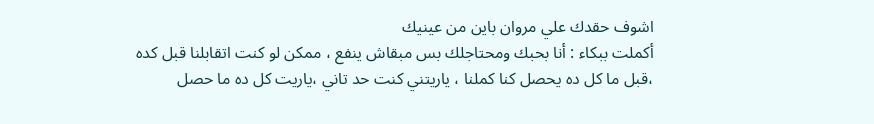اشوف حقدك علي مروان باين من عينيك
أكملت ببكاء : أنا بحبك ومحتاجلك بس مبقاش ينفع ، ممكن لو كنت اتقابلنا قبل كده ،قبل ما كل ده يحصل كنا كملنا ، ياريتني كنت حد تاني ،ياريت كل ده ما حصل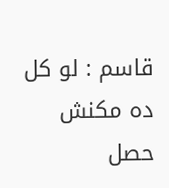قاسم : لو كل ده مكنش حصل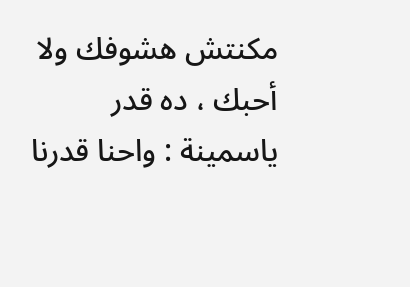مكنتش هشوفك ولا أحبك ، ده قدر
ياسمينة : واحنا قدرنا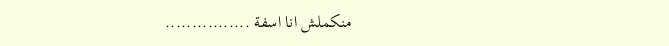منكملش انا اسفة ................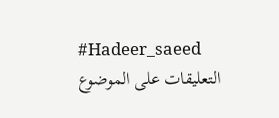#Hadeer_saeed
التعليقات على الموضوع